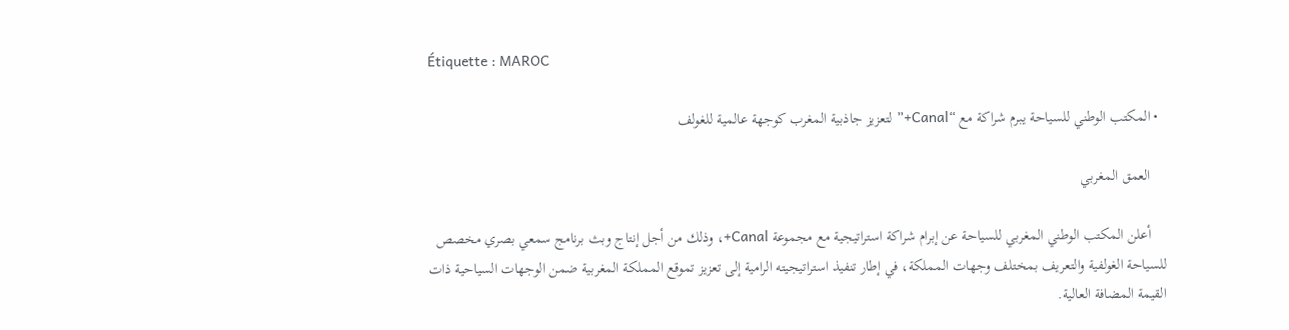Étiquette : MAROC

  • المكتب الوطني للسياحة يبرم شراكة مع “Canal+” لتعزيز جاذبية المغرب كوجهة عالمية للغولف

    العمق المغربي

    أعلن المكتب الوطني المغربي للسياحة عن إبرام شراكة استراتيجية مع مجموعة Canal+، وذلك من أجل إنتاج وبث برنامج سمعي بصري مخصص للسياحة الغولفية والتعريف بمختلف وجهات المملكة، في إطار تنفيذ استراتيجيته الرامية إلى تعزيز تموقع المملكة المغربية ضمن الوجهات السياحية ذات القيمة المضافة العالية.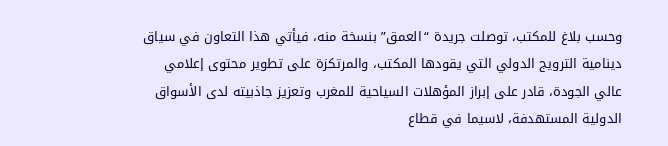وحسب بلاغ للمكتب، توصلت جريدة “العمق” بنسخة منه، فيأتي هذا التعاون في سياق دينامية الترويج الدولي التي يقودها المكتب، والمرتكزة على تطوير محتوى إعلامي عالي الجودة، قادر على إبراز المؤهلات السياحية للمغرب وتعزيز جاذبيته لدى الأسواق الدولية المستهدفة، لاسيما في قطاع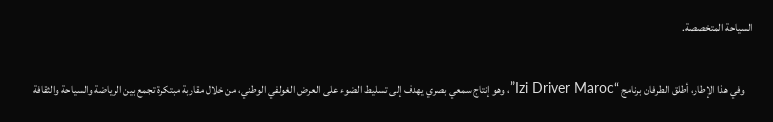السياحة المتخصصة.

    وفي هذا الإطار، أطلق الطرفان برنامج “Izi Driver Maroc”، وهو إنتاج سمعي بصري يهدف إلى تسليط الضوء على العرض الغولفي الوطني، من خلال مقاربة مبتكرة تجمع بين الرياضة والسياحة والثقافة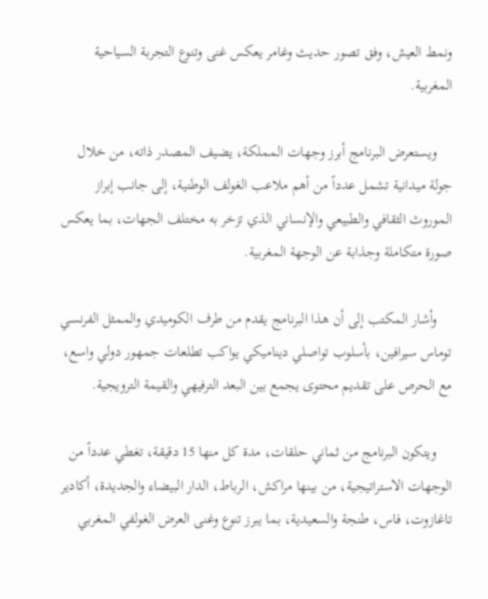ونمط العيش، وفق تصور حديث وغامر يعكس غنى وتنوع التجربة السياحية المغربية.

    ويستعرض البرنامج أبرز وجهات المملكة، يضيف المصدر ذاته، من خلال جولة ميدانية تشمل عدداً من أهم ملاعب الغولف الوطنية، إلى جانب إبراز الموروث الثقافي والطبيعي والإنساني الذي تزخر به مختلف الجهات، بما يعكس صورة متكاملة وجذابة عن الوجهة المغربية.

    وأشار المكتب إلى أن هذا البرنامج يقدم من طرف الكوميدي والممثل الفرنسي توماس سيرافين، بأسلوب تواصلي ديناميكي يواكب تطلعات جمهور دولي واسع، مع الحرص على تقديم محتوى يجمع بين البعد الترفيهي والقيمة الترويجية.

    ويتكون البرنامج من ثماني حلقات، مدة كل منها 15 دقيقة، تغطي عدداً من الوجهات الاستراتيجية، من بينها مراكش، الرباط، الدار البيضاء والجديدة، أكادير تاغازوت، فاس، طنجة والسعيدية، بما يبرز تنوع وغنى العرض الغولفي المغربي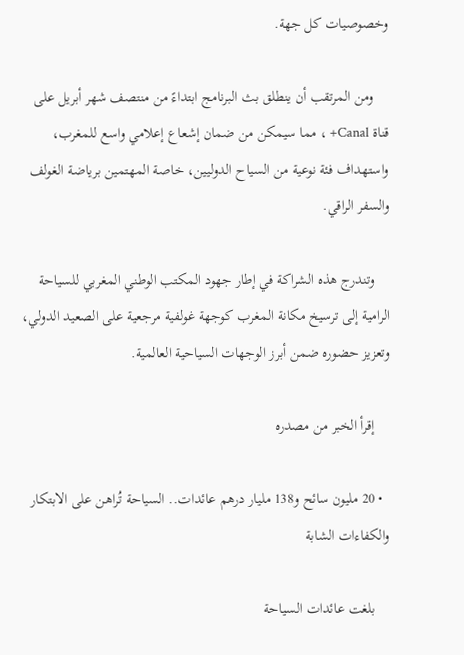وخصوصيات كل جهة.

    ومن المرتقب أن ينطلق بث البرنامج ابتداءً من منتصف شهر أبريل على قناة Canal+ ، مما سيمكن من ضمان إشعاع إعلامي واسع للمغرب، واستهداف فئة نوعية من السياح الدوليين، خاصة المهتمين برياضة الغولف والسفر الراقي.

    وتندرج هذه الشراكة في إطار جهود المكتب الوطني المغربي للسياحة الرامية إلى ترسيخ مكانة المغرب كوجهة غولفية مرجعية على الصعيد الدولي، وتعزيز حضوره ضمن أبرز الوجهات السياحية العالمية.

    إقرأ الخبر من مصدره

  • 20 مليون سائح و138 مليار درهم عائدات.. السياحة تُراهن على الابتكار والكفاءات الشابة

    بلغت عائدات السياحة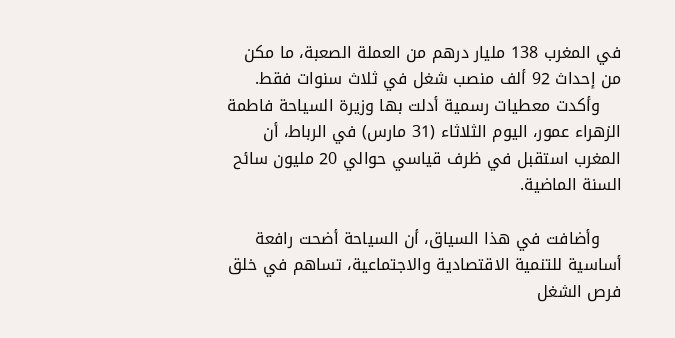في المغرب 138 مليار درهم من العملة الصعبة، ما مكن من إحداث 92 ألف منصب شغل في ثلاث سنوات فقط.
    وأكدت معطيات رسمية أدلت بها وزيرة السياحة فاطمة الزهراء عمور، اليوم الثلاثاء (31 مارس) في الرباط، أن المغرب استقبل في ظرف قياسي حوالي 20 مليون سائح السنة الماضية.

    وأضافت في هذا السياق، أن السياحة أضحت رافعة أساسية للتنمية الاقتصادية والاجتماعية، تساهم في خلق فرص الشغل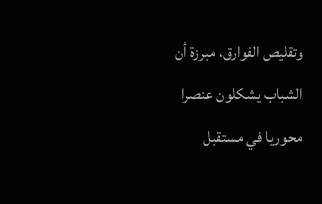وتقليص الفوارق، مبرزة أن الشباب يشكلون عنصرا محوريا في مستقبل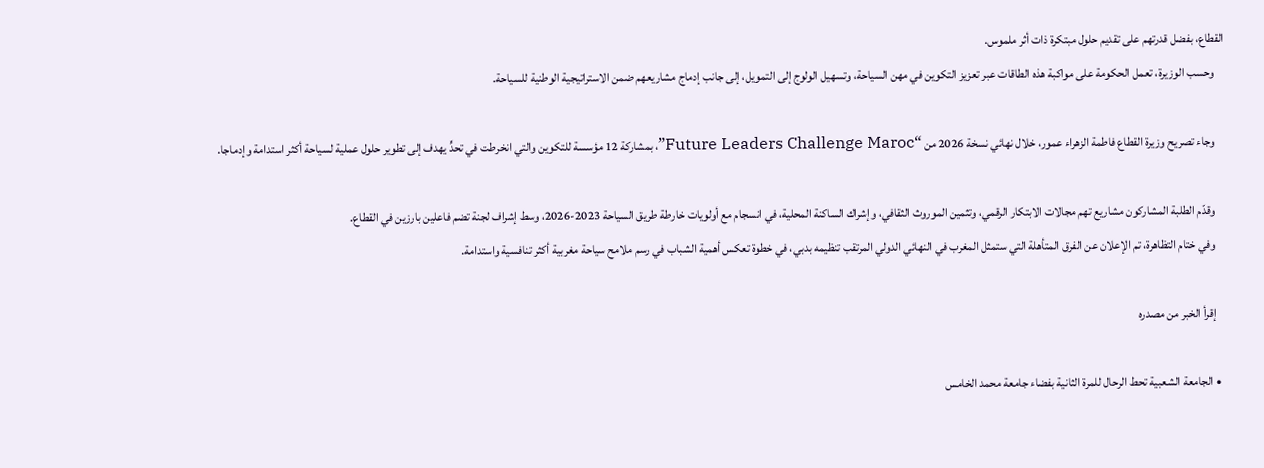القطاع، بفضل قدرتهم على تقديم حلول مبتكرة ذات أثر ملموس.
    وحسب الوزيرة، تعمل الحكومة على مواكبة هذه الطاقات عبر تعزيز التكوين في مهن السياحة، وتسهيل الولوج إلى التمويل، إلى جانب إدماج مشاريعهم ضمن الاستراتيجية الوطنية للسياحة.

    وجاء تصريح وزيرة القطاع فاطمة الزهراء عمور، خلال نهائي نسخة 2026 من “Future Leaders Challenge Maroc”، بمشاركة 12 مؤسسة للتكوين والتي انخرطت في تحدٍّ يهدف إلى تطوير حلول عملية لسياحة أكثر استدامة وإدماجا.

    وقدّم الطلبة المشاركون مشاريع تهم مجالات الابتكار الرقمي، وتثمين الموروث الثقافي، وإشراك الساكنة المحلية، في انسجام مع أولويات خارطة طريق السياحة 2023-2026، وسط إشراف لجنة تضم فاعلين بارزين في القطاع.
    وفي ختام التظاهرة، تم الإعلان عن الفرق المتأهلة التي ستمثل المغرب في النهائي الدولي المرتقب تنظيمه بدبي، في خطوة تعكس أهمية الشباب في رسم ملامح سياحة مغربية أكثر تنافسية واستدامة.

    إقرأ الخبر من مصدره

  • الجامعة الشعبية تحط الرحال للمرة الثانية بفضاء جامعة محمد الخامس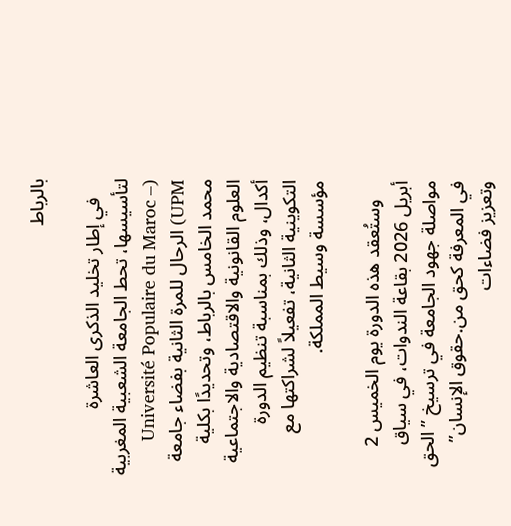بالرباط

    في إطار تخليد الذكرى العاشرة لتأسيسها، تحط الجامعة الشعبية المغربية (Université Populaire du Maroc – UPM) الرحال للمرة الثانية بفضاء جامعة محمد الخامس بالرباط، وتحديدًا بكلية العلوم القانونية والاقتصادية والاجتماعية أكدال، وذلك بمناسبة تنظيم الدورة التكوينية الثانية، تفعيلاً لشراكتها مع مؤسسة وسيط المملكة.

    وستُعقد هذه الدورة يوم الخميس 2 أبريل 2026 بقاعة الندوات، في سياق مواصلة جهود الجامعة في ترسيخ ” الحق في المعرفة كحق من.حقوق الإنسان” وتعزيز فضاءات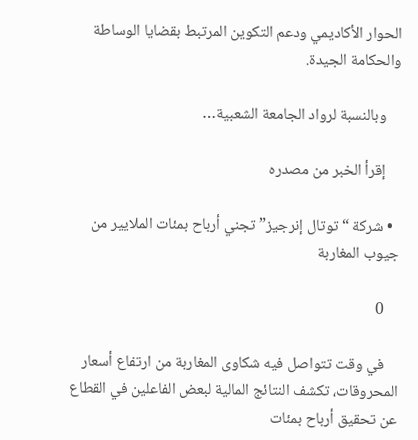الحوار الأكاديمي ودعم التكوين المرتبط بقضايا الوساطة والحكامة الجيدة.

    وبالنسبة لرواد الجامعة الشعبية…

    إقرأ الخبر من مصدره

  • شركة “توتال إنرجيز” تجني أرباح بمئات الملايير من جيوب المغاربة

    0

    في وقت تتواصل فيه شكاوى المغاربة من ارتفاع أسعار المحروقات، تكشف النتائج المالية لبعض الفاعلين في القطاع عن تحقيق أرباح بمئات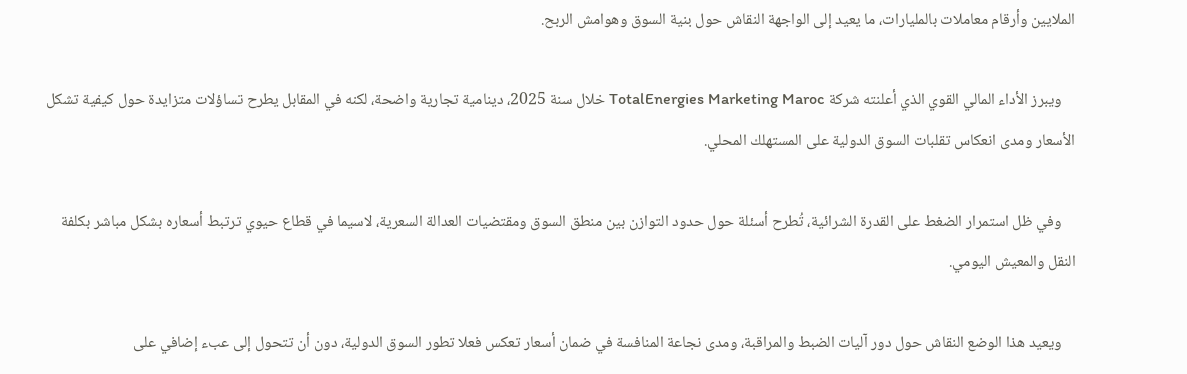الملايين وأرقام معاملات بالمليارات، ما يعيد إلى الواجهة النقاش حول بنية السوق وهوامش الربح.

    ويبرز الأداء المالي القوي الذي أعلنته شركة TotalEnergies Marketing Maroc خلال سنة 2025، دينامية تجارية واضحة، لكنه في المقابل يطرح تساؤلات متزايدة حول كيفية تشكل الأسعار ومدى انعكاس تقلبات السوق الدولية على المستهلك المحلي.

    وفي ظل استمرار الضغط على القدرة الشرائية، تُطرح أسئلة حول حدود التوازن بين منطق السوق ومقتضيات العدالة السعرية، لاسيما في قطاع حيوي ترتبط أسعاره بشكل مباشر بكلفة النقل والمعيش اليومي.

    ويعيد هذا الوضع النقاش حول دور آليات الضبط والمراقبة، ومدى نجاعة المنافسة في ضمان أسعار تعكس فعلا تطور السوق الدولية، دون أن تتحول إلى عبء إضافي على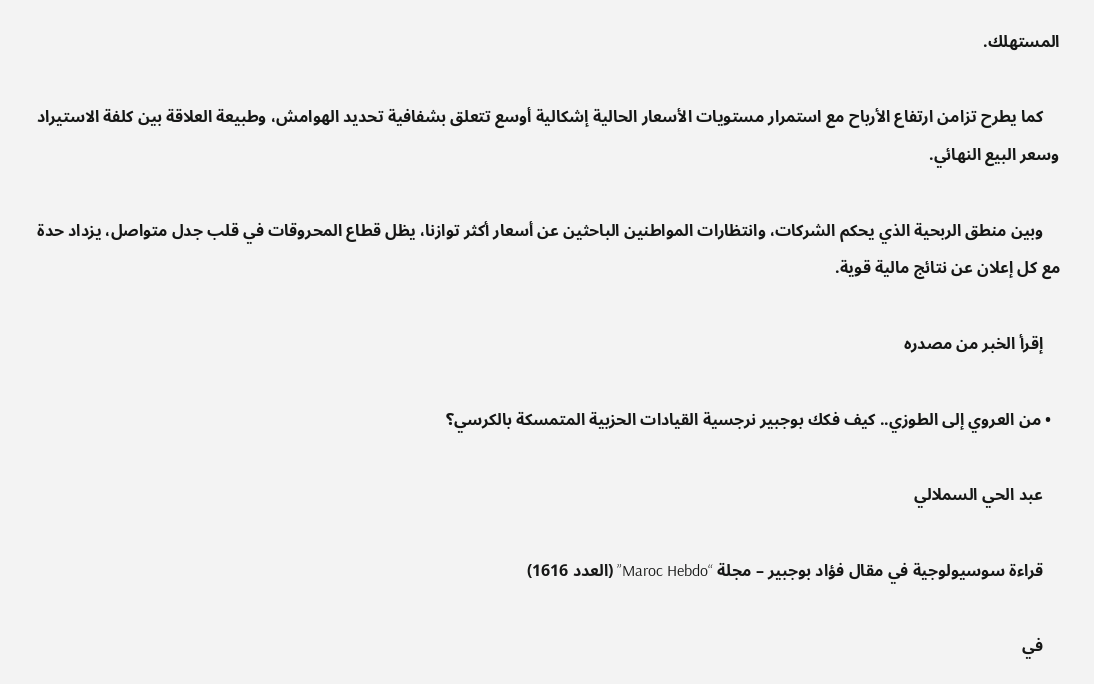المستهلك.

    كما يطرح تزامن ارتفاع الأرباح مع استمرار مستويات الأسعار الحالية إشكالية أوسع تتعلق بشفافية تحديد الهوامش، وطبيعة العلاقة بين كلفة الاستيراد وسعر البيع النهائي.

    وبين منطق الربحية الذي يحكم الشركات، وانتظارات المواطنين الباحثين عن أسعار أكثر توازنا، يظل قطاع المحروقات في قلب جدل متواصل، يزداد حدة مع كل إعلان عن نتائج مالية قوية.

    إقرأ الخبر من مصدره

  • من العروي إلى الطوزي.. كيف فكك بوجبير نرجسية القيادات الحزبية المتمسكة بالكرسي؟

    عبد الحي السملالي

    قراءة سوسيولوجية في مقال فؤاد بوجبير – مجلة “Maroc Hebdo” (العدد 1616)

    في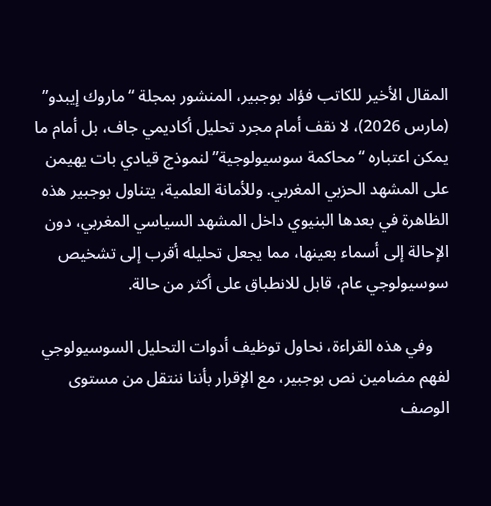المقال الأخير للكاتب فؤاد بوجبير، المنشور بمجلة “ماروك إيبدو” (مارس 2026)، لا نقف أمام مجرد تحليل أكاديمي جاف، بل أمام ما يمكن اعتباره “محاكمة سوسيولوجية” لنموذج قيادي بات يهيمن على المشهد الحزبي المغربي. وللأمانة العلمية، يتناول بوجبير هذه الظاهرة في بعدها البنيوي داخل المشهد السياسي المغربي، دون الإحالة إلى أسماء بعينها، مما يجعل تحليله أقرب إلى تشخيص سوسيولوجي عام، قابل للانطباق على أكثر من حالة.

    وفي هذه القراءة، نحاول توظيف أدوات التحليل السوسيولوجي لفهم مضامين نص بوجبير، مع الإقرار بأننا ننتقل من مستوى الوصف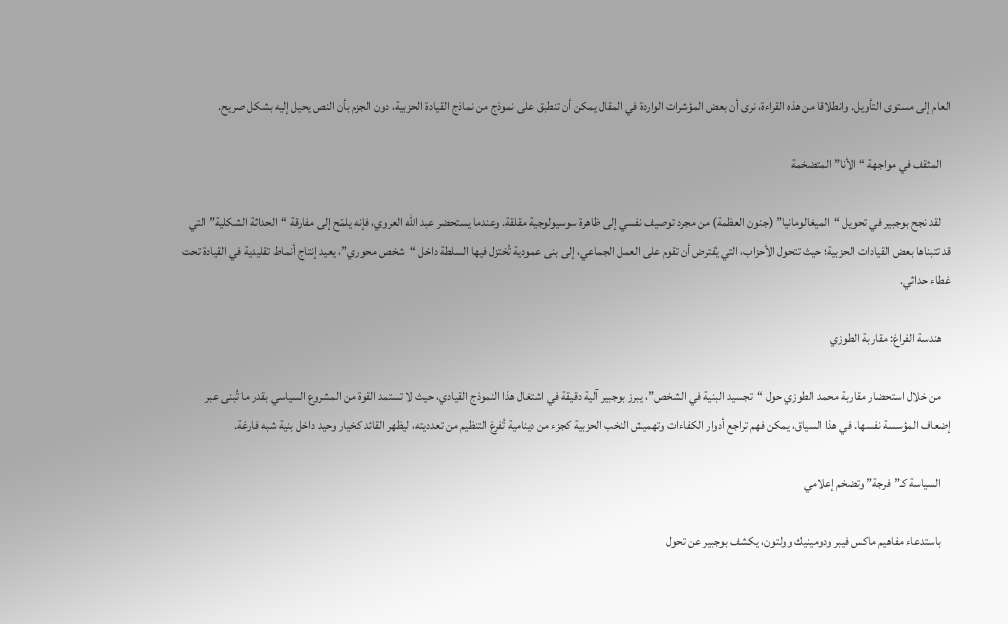العام إلى مستوى التأويل. وانطلاقا من هذه القراءة، نرى أن بعض المؤشرات الواردة في المقال يمكن أن تنطبق على نموذج من نماذج القيادة الحزبية، دون الجزم بأن النص يحيل إليه بشكل صريح.

    المثقف في مواجهة “الأنا” المتضخمة

    لقد نجح بوجبير في تحويل “الميغالومانيا” (جنون العظمة) من مجرد توصيف نفسي إلى ظاهرة سوسيولوجية مقلقة. وعندما يستحضر عبد الله العروي، فإنه يلمّح إلى مفارقة “الحداثة الشكلية” التي قد تتبناها بعض القيادات الحزبية؛ حيث تتحول الأحزاب، التي يُفترض أن تقوم على العمل الجماعي، إلى بنى عمودية تُختزل فيها السلطة داخل “شخص محوري”، يعيد إنتاج أنماط تقليدية في القيادة تحت غطاء حداثي.

    هندسة الفراغ: مقاربة الطوزي

    من خلال استحضار مقاربة محمد الطوزي حول “تجسيد البنية في الشخص”، يبرز بوجبير آلية دقيقة في اشتغال هذا النموذج القيادي، حيث لا تستمد القوة من المشروع السياسي بقدر ما تُبنى عبر إضعاف المؤسسة نفسها. في هذا السياق، يمكن فهم تراجع أدوار الكفاءات وتهميش النخب الحزبية كجزء من دينامية تُفرغ التنظيم من تعدديته، ليظهر القائد كخيار وحيد داخل بنية شبه فارغة.

    السياسة كـ”فرجة” وتضخم إعلامي

    باستدعاء مفاهيم ماكس فيبر ودومينيك وولتون، يكشف بوجبير عن تحول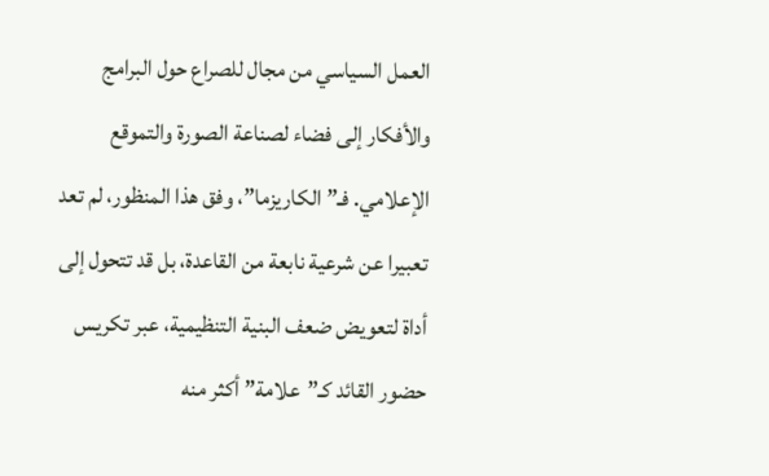العمل السياسي من مجال للصراع حول البرامج والأفكار إلى فضاء لصناعة الصورة والتموقع الإعلامي. فـ”الكاريزما”، وفق هذا المنظور، لم تعد تعبيرا عن شرعية نابعة من القاعدة، بل قد تتحول إلى أداة لتعويض ضعف البنية التنظيمية، عبر تكريس حضور القائد كـ”علامة” أكثر منه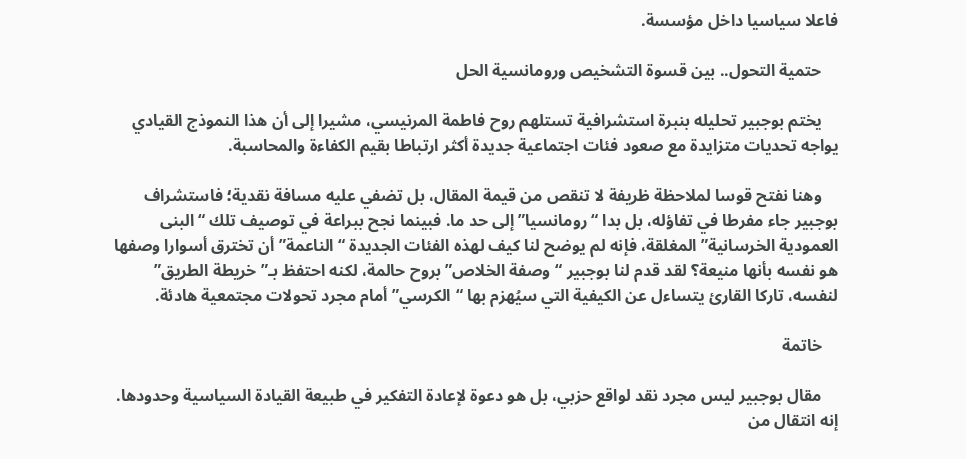فاعلا سياسيا داخل مؤسسة.

    حتمية التحول.. بين قسوة التشخيص ورومانسية الحل

    يختم بوجبير تحليله بنبرة استشرافية تستلهم روح فاطمة المرنيسي، مشيرا إلى أن هذا النموذج القيادي يواجه تحديات متزايدة مع صعود فئات اجتماعية جديدة أكثر ارتباطا بقيم الكفاءة والمحاسبة.

    وهنا نفتح قوسا لملاحظة ظريفة لا تنقص من قيمة المقال، بل تضفي عليه مسافة نقدية؛ فاستشراف بوجبير جاء مفرطا في تفاؤله، بل بدا “رومانسيا” إلى حد ما. فبينما نجح ببراعة في توصيف تلك “البنى العمودية الخرسانية” المغلقة، فإنه لم يوضح لنا كيف لهذه الفئات الجديدة “الناعمة” أن تخترق أسوارا وصفها هو نفسه بأنها منيعة؟ لقد قدم لنا بوجبير “وصفة الخلاص” بروح حالمة، لكنه احتفظ بـ”خريطة الطريق” لنفسه، تاركا القارئ يتساءل عن الكيفية التي سيُهزم بها “الكرسي” أمام مجرد تحولات مجتمعية هادئة.

    خاتمة

    مقال بوجبير ليس مجرد نقد لواقع حزبي، بل هو دعوة لإعادة التفكير في طبيعة القيادة السياسية وحدودها. إنه انتقال من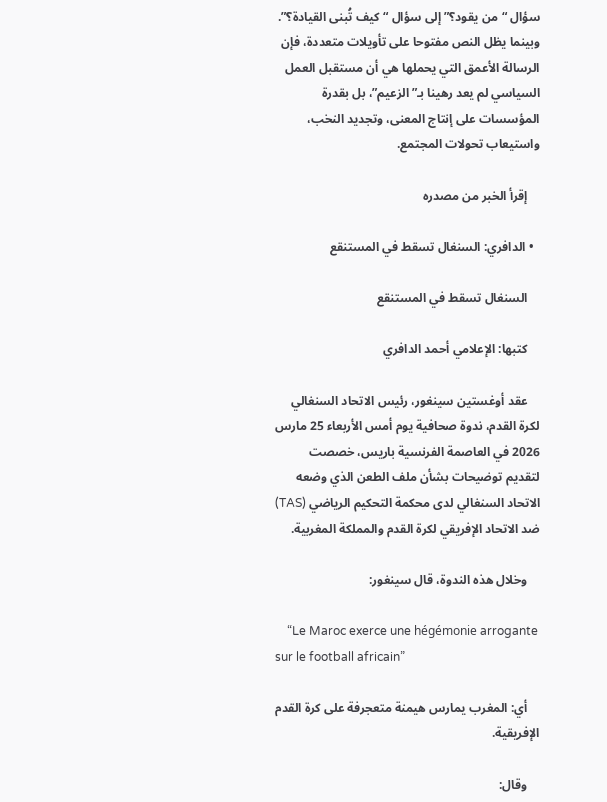سؤال “من يقود؟” إلى سؤال “كيف تُبنى القيادة؟”. وبينما يظل النص مفتوحا على تأويلات متعددة، فإن الرسالة الأعمق التي يحملها هي أن مستقبل العمل السياسي لم يعد رهينا بـ”الزعيم”، بل بقدرة المؤسسات على إنتاج المعنى، وتجديد النخب، واستيعاب تحولات المجتمع.

    إقرأ الخبر من مصدره

  • الدافري: السنغال تسقط في المستنقع

    السنغال تسقط في المستنقع

    كتبها: الإعلامي أحمد الدافري

    عقد أوغستين سينغور، رئيس الاتحاد السنغالي لكرة القدم، ندوة صحافية يوم أمس الأربعاء 25 مارس 2026 في العاصمة الفرنسية باريس، خصصت لتقديم توضيحات بشأن ملف الطعن الذي وضعه الاتحاد السنغالي لدى محكمة التحكيم الرياضي (TAS) ضد الاتحاد الإفريقي لكرة القدم والمملكة المغربية.

    وخلال هذه الندوة، قال سينغور:

    “Le Maroc exerce une hégémonie arrogante sur le football africain”

    أي: المغرب يمارس هيمنة متعجرفة على كرة القدم الإفريقية.

    وقال: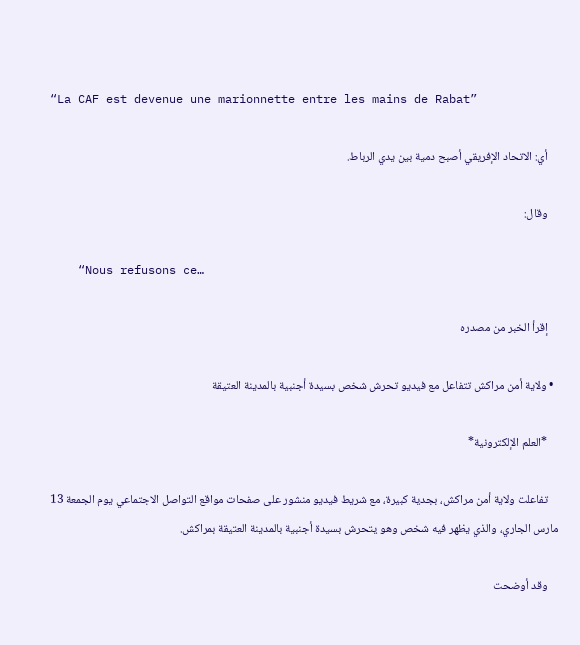“La CAF est devenue une marionnette entre les mains de Rabat”

    أي: الاتحاد الإفريقي أصبح دمية بين يدي الرباط.

    وقال:

    “Nous refusons ce…

    إقرأ الخبر من مصدره

  • ولاية أمن مراكش تتفاعل مع فيديو تحرش شخص بسيدة أجنبية بالمدينة العتيقة

    *العلم الإلكترونية*

    تفاعلت ولاية أمن مراكش، بجدية كبيرة، مع شريط فيديو منشور على صفحات مواقع التواصل الاجتماعي يوم الجمعة 13 مارس الجاري، والذي يظهر فيه شخص وهو يتحرش بسيدة أجنبية بالمدينة العتيقة بمراكش.

    وقد أوضحت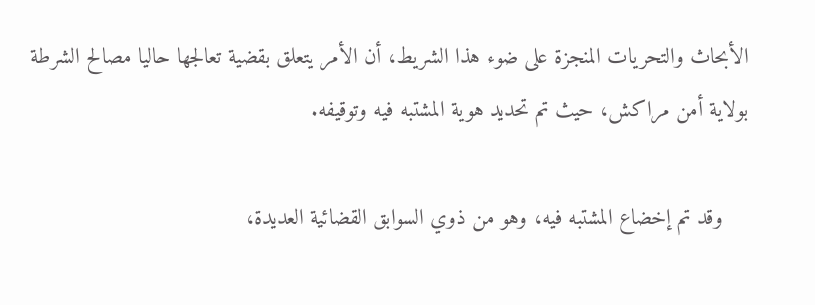الأبحاث والتحريات المنجزة على ضوء هذا الشريط، أن الأمر يتعلق بقضية تعالجها حاليا مصالح الشرطة بولاية أمن مراكش، حيث تم تحديد هوية المشتبه فيه وتوقيفه.

    وقد تم إخضاع المشتبه فيه، وهو من ذوي السوابق القضائية العديدة،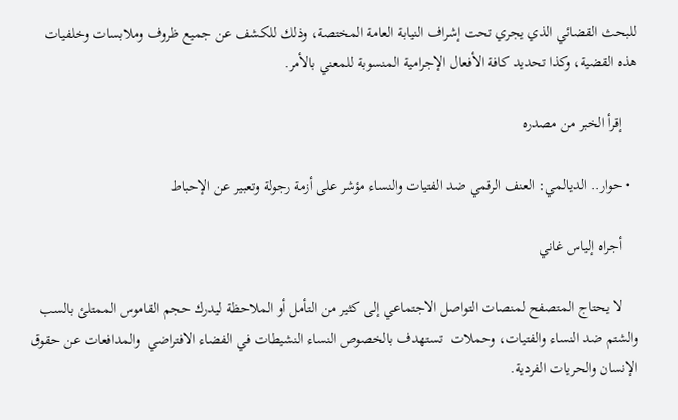للبحث القضائي الذي يجري تحت إشراف النيابة العامة المختصة، وذلك للكشف عن جميع ظروف وملابسات وخلفيات هذه القضية، وكذا تحديد كافة الأفعال الإجرامية المنسوبة للمعني بالأمر.

    إقرأ الخبر من مصدره

  • حوار.. الديالمي: العنف الرقمي ضد الفتيات والنساء مؤشر على أزمة رجولة وتعبير عن الإحباط

    أجراه إلياس غاني

    لا يحتاج المتصفح لمنصات التواصل الاجتماعي إلى كثير من التأمل أو الملاحظة ليدرك حجم القاموس الممتلئ بالسب والشتم ضد النساء والفتيات، وحملات  تستهدف بالخصوص النساء النشيطات في الفضاء الافتراضي  والمدافعات عن حقوق الإنسان والحريات الفردية.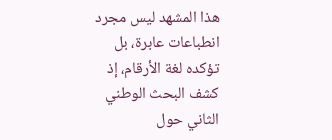هذا المشهد ليس مجرد انطباعات عابرة، بل تؤكده لغة الأرقام، إذ كشف البحث الوطني الثاني حول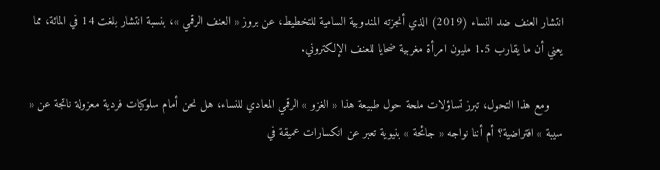انتشار العنف ضد النساء (2019) الذي أنجزته المندوبية السامية للتخطيط، عن بروز « العنف الرقمي »، بنسبة انتشار بلغت 14 في المائة، مما يعني أن ما يقارب 1.5 مليون امرأة مغربية ضحايا للعنف الإلكتروني.

    ومع هذا التحول، تبرز تساؤلات ملحة حول طبيعة هذا « الغزو » الرقمي المعادي للنساء، هل نحن أمام سلوكيات فردية معزولة ناتجة عن « سيبة » افتراضية؟ أم أننا نواجه « جائحة » بنيوية تعبر عن انكسارات عميقة في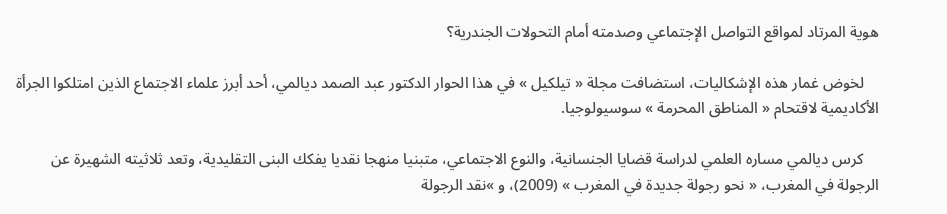هوية المرتاد لمواقع التواصل الإجتماعي وصدمته أمام التحولات الجندرية؟

    لخوض غمار هذه الإشكاليات، استضافت مجلة « تيلكيل » في هذا الحوار الدكتور عبد الصمد ديالمي، أحد أبرز علماء الاجتماع الذين امتلكوا الجرأة الأكاديمية لاقتحام « المناطق المحرمة » سوسيولوجيا.

    كرس ديالمي مساره العلمي لدراسة قضايا الجنسانية، والنوع الاجتماعي، متبنيا منهجا نقديا يفكك البنى التقليدية، وتعد ثلاثيته الشهيرة عن الرجولة في المغرب، « نحو رجولة جديدة في المغرب » (2009)، و »نقد الرجولة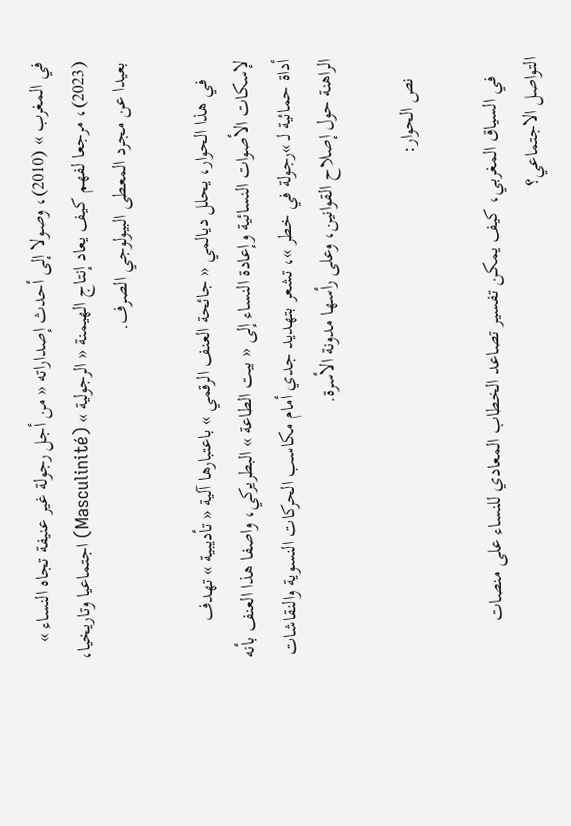في المغرب » (2010)، وصولا إلى أحدث إصداراته « من أجل رجولة غير عنيفة تجاه النساء » (2023)، مرجعا لفهم كيف يعاد إنتاج الهيمنة « الرجولية » (Masculinité) اجتماعيا وتاريخيا، بعيدا عن مجرد المعطى البيولوجي الصرف.

    في هذا الحوار، يحلل ديالمي « جائحة العنف الرقمي » باعتبارها آلية « تأديبية » تهدف لإسكات الأصوات النسائية وإعادة النساء إلى « بيت الطاعة » البطريركي، واصفا هذا العنف بأنه أداة حمائية لـ »رجولة في خطر »، تشعر بتهديد جدي أمام مكاسب الحركات النسوية والنقاشات الراهنة حول إصلاح القوانين، وعلى رأسها مدونة الأسرة.

    نص الحوار:

    في السياق المغربي، كيف يمكن تفسير تصاعد الخطاب المعادي للنساء على منصات التواصل الاجتماعي؟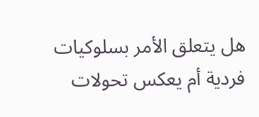هل يتعلق الأمر بسلوكيات فردية أم يعكس تحولات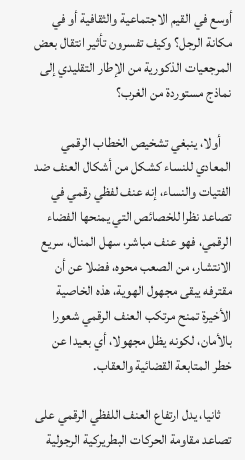أوسع في القيم الاجتماعية والثقافية أو في مكانة الرجل؟ وكيف تفسرون تأثير انتقال بعض المرجعيات الذكورية من الإطار التقليدي إلى نماذج مستوردة من الغرب؟

    أولا، ينبغي تشخيص الخطاب الرقمي المعادي للنساء كشكل من أشكال العنف ضد الفتيات والنساء، إنه عنف لفظي رقمي في تصاعد نظرا للخصائص التي يمنحها الفضاء الرقمي، فهو عنف مباشر، سهل المنال، سريع الانتشار، من الصعب محوه، فضلا عن أن مقترفه يبقى مجهول الهوية، هذه الخاصية الأخيرة تمنح مرتكب العنف الرقمي شعورا بالأمان، لكونه يظل مجهولا، أي بعيدا عن خطر المتابعة القضائية والعقاب.

    ثانيا، يدل ارتفاع العنف اللفظي الرقمي على تصاعد مقاومة الحركات البطريركية الرجولية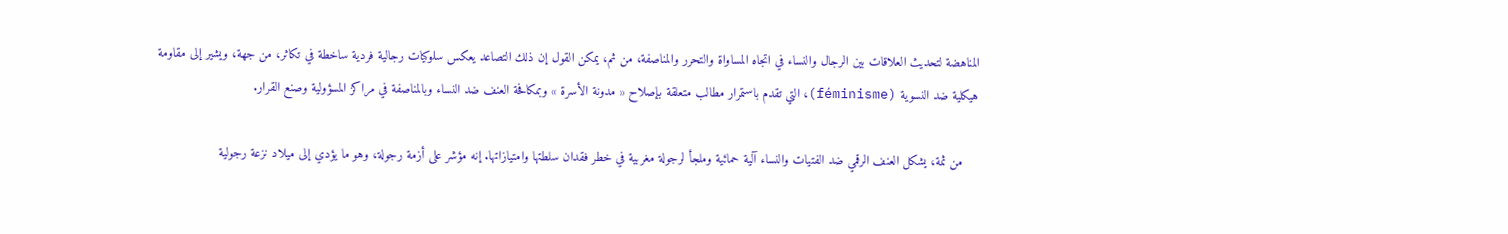المناهضة لتحديث العلاقات بين الرجال والنساء في اتجاه المساواة والتحرر والمناصفة، من ثم، يمكن القول إن ذلك التصاعد يعكس سلوكيات رجالية فردية ساخطة في تكاثر، من جهة، ويشير إلى مقاومة هيكلية ضد النسوية (féminisme)، التي تقدم باستمرار مطالب متعلقة بإصلاح « مدونة الأسرة » وبمكافحة العنف ضد النساء وبالمناصفة في مراكز المسؤولية وصنع القرار.

    من ثمة، يشكل العنف الرقمي ضد الفتيات والنساء آلية حمائية وملجأ لرجولة مغربية في خطر فقدان سلطتها وامتيازاتها. إنه مؤشر على أزمة رجولة، وهو ما يؤدي إلى ميلاد نزعة رجولية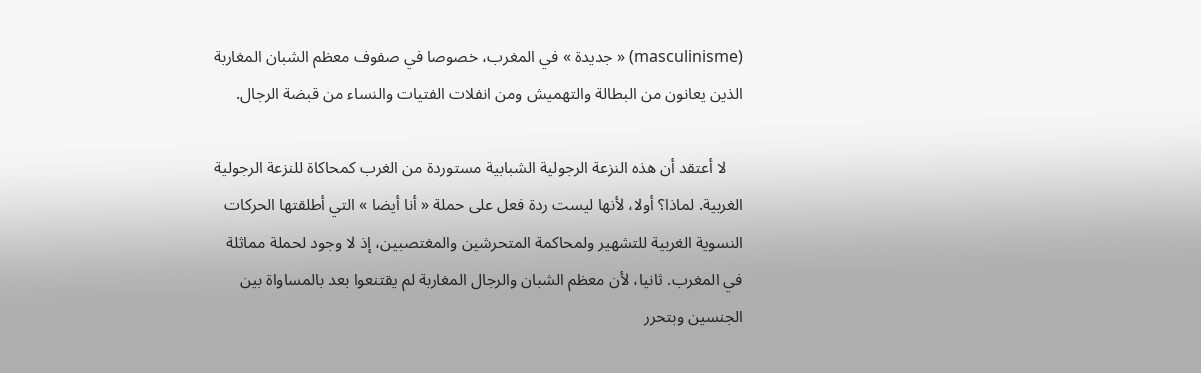(masculinisme) « جديدة » في المغرب، خصوصا في صفوف معظم الشبان المغاربة الذين يعانون من البطالة والتهميش ومن انفلات الفتيات والنساء من قبضة الرجال.

    لا أعتقد أن هذه النزعة الرجولية الشبابية مستوردة من الغرب كمحاكاة للنزعة الرجولية الغربية. لماذا؟ أولا، لأنها ليست ردة فعل على حملة « أنا أيضا » التي أطلقتها الحركات النسوية الغربية للتشهير ولمحاكمة المتحرشين والمغتصبين، إذ لا وجود لحملة مماثلة في المغرب. ثانيا، لأن معظم الشبان والرجال المغاربة لم يقتنعوا بعد بالمساواة بين الجنسين وبتحرر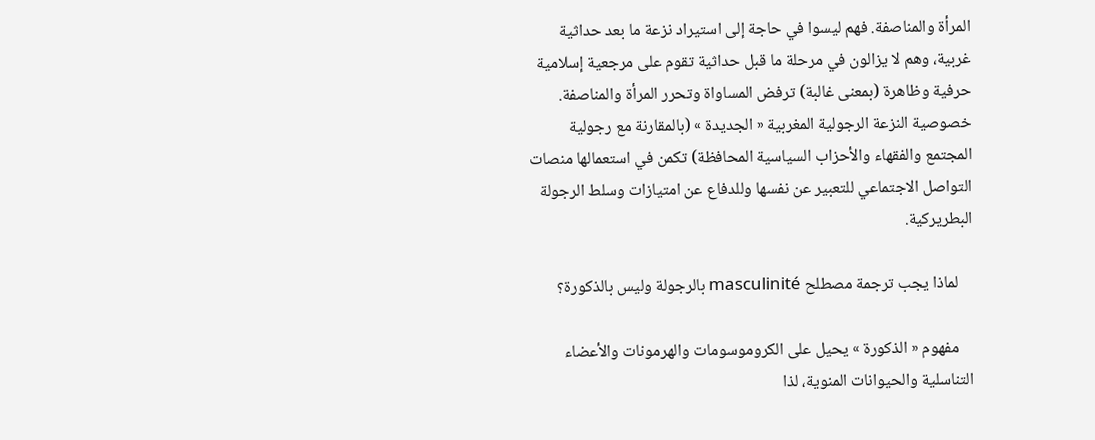المرأة والمناصفة. فهم ليسوا في حاجة إلى استيراد نزعة ما بعد حداثية غربية، وهم لا يزالون في مرحلة ما قبل حداثية تقوم على مرجعية إسلامية حرفية وظاهرة (بمعنى غالبة) ترفض المساواة وتحرر المرأة والمناصفة. خصوصية النزعة الرجولية المغربية « الجديدة » (بالمقارنة مع رجولية المجتمع والفقهاء والأحزاب السياسية المحافظة) تكمن في استعمالها منصات التواصل الاجتماعي للتعبير عن نفسها وللدفاع عن امتيازات وسلط الرجولة البطريركية.

    لماذا يجب ترجمة مصطلح masculinité بالرجولة وليس بالذكورة؟

    مفهوم « الذكورة » يحيل على الكروموسومات والهرمونات والأعضاء التناسلية والحيوانات المنوية، لذا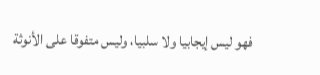فهو ليس إيجابيا ولا سلبيا، وليس متفوقا على الأنوثة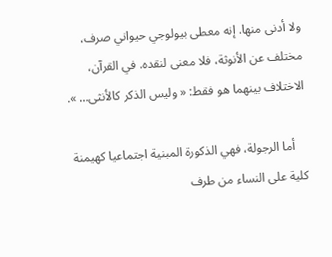ولا أدنى منها. إنه معطى بيولوجي حيواني صرف، مختلف عن الأنوثة، فلا معنى لنقده. في القرآن، الاختلاف بينهما هو فقط: « وليس الذكر كالأنثى… ».

    أما الرجولة، فهي الذكورة المبنية اجتماعيا كهيمنة كلية على النساء من طرف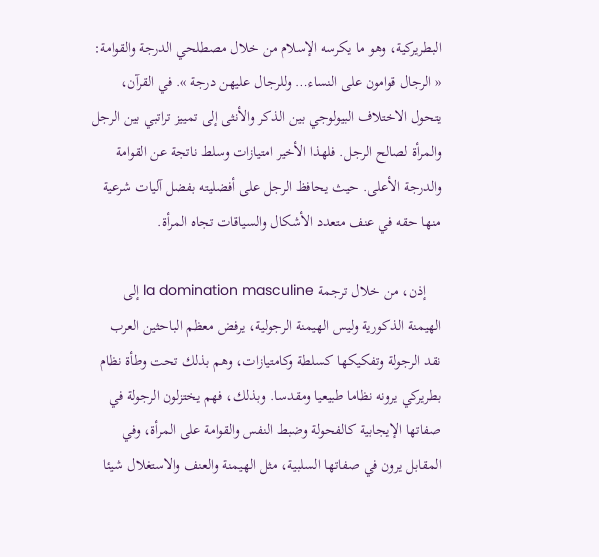البطريركية، وهو ما يكرسه الإسلام من خلال مصطلحي الدرجة والقوامة: « الرجال قوامون على النساء… وللرجال عليهن درجة ». في القرآن، يتحول الاختلاف البيولوجي بين الذكر والأنثى إلى تمييز تراتبي بين الرجل والمرأة لصالح الرجل. فلهذا الأخير امتيازات وسلط ناتجة عن القوامة والدرجة الأعلى. حيث يحافظ الرجل على أفضليته بفضل آليات شرعية منها حقه في عنف متعدد الأشكال والسياقات تجاه المرأة.

    إذن، من خلال ترجمة la domination masculine إلى الهيمنة الذكورية وليس الهيمنة الرجولية، يرفض معظم الباحثين العرب نقد الرجولة وتفكيكها كسلطة وكامتيازات، وهم بذلك تحت وطأة نظام بطريركي يرونه نظاما طبيعيا ومقدسا. وبذلك، فهم يختزلون الرجولة في صفاتها الإيجابية كالفحولة وضبط النفس والقوامة على المرأة، وفي المقابل يرون في صفاتها السلبية، مثل الهيمنة والعنف والاستغلال شيئا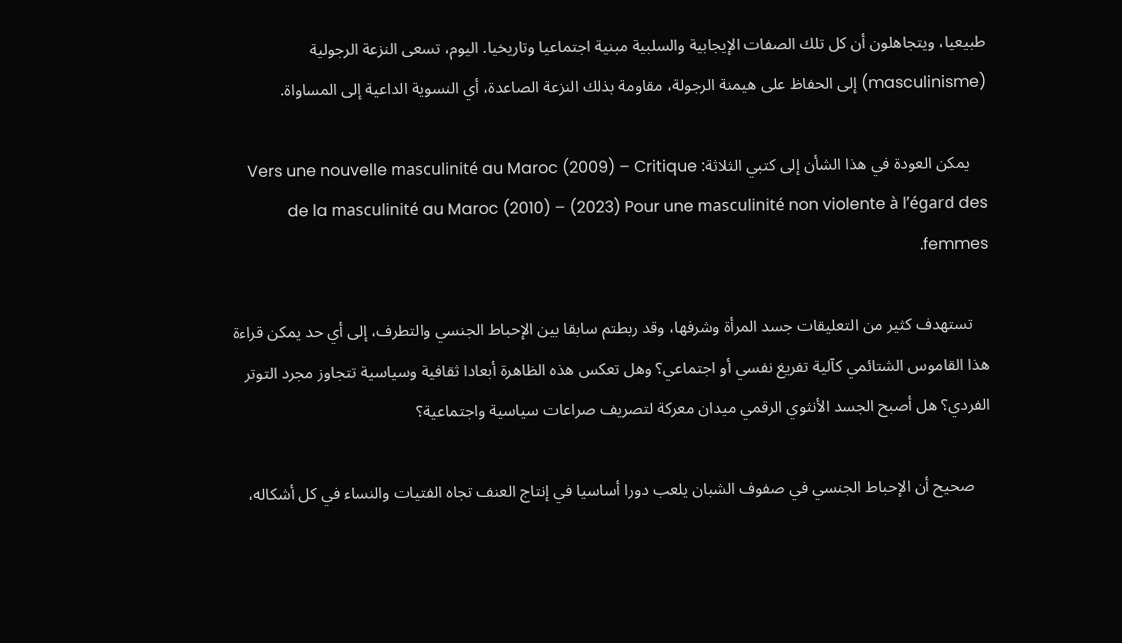طبيعيا، ويتجاهلون أن كل تلك الصفات الإيجابية والسلبية مبنية اجتماعيا وتاريخيا. اليوم، تسعى النزعة الرجولية (masculinisme) إلى الحفاظ على هيمنة الرجولة، مقاومة بذلك النزعة الصاعدة، أي النسوية الداعية إلى المساواة.

    يمكن العودة في هذا الشأن إلى كتبي الثلاثة: Vers une nouvelle masculinité au Maroc (2009) – Critique de la masculinité au Maroc (2010) – (2023) Pour une masculinité non violente à l’égard des femmes.

    تستهدف كثير من التعليقات جسد المرأة وشرفها، وقد ربطتم سابقا بين الإحباط الجنسي والتطرف، إلى أي حد يمكن قراءة هذا القاموس الشتائمي كآلية تفريغ نفسي أو اجتماعي؟ وهل تعكس هذه الظاهرة أبعادا ثقافية وسياسية تتجاوز مجرد التوتر الفردي؟ هل أصبح الجسد الأنثوي الرقمي ميدان معركة لتصريف صراعات سياسية واجتماعية؟

    صحيح أن الإحباط الجنسي في صفوف الشبان يلعب دورا أساسيا في إنتاج العنف تجاه الفتيات والنساء في كل أشكاله،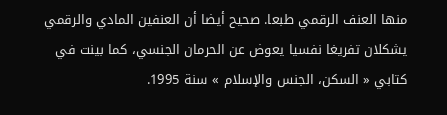منها العنف الرقمي طبعا. صحيح أيضا أن العنفين المادي والرقمي يشكلان تفريغا نفسيا يعوض عن الحرمان الجنسي، كما بينت في كتابي « السكن، الجنس والإسلام » سنة 1995.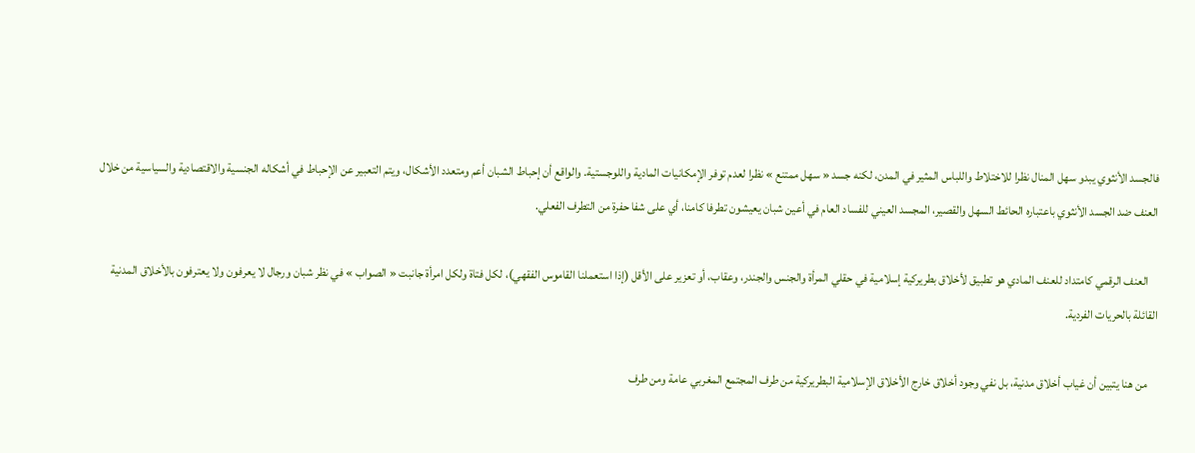فالجسد الأنثوي يبدو سهل المنال نظرا للاختلاط واللباس المثير في المدن، لكنه جسد « سهل ممتنع » نظرا لعدم توفر الإمكانيات المادية واللوجستية. والواقع أن إحباط الشبان أعم ومتعدد الأشكال، ويتم التعبير عن الإحباط في أشكاله الجنسية والاقتصادية والسياسية من خلال العنف ضد الجسد الأنثوي باعتباره الحائط السهل والقصير، المجسد العيني للفساد العام في أعين شبان يعيشون تطرفا كامنا، أي على شفا حفرة من التطرف الفعلي.

    العنف الرقمي كامتداد للعنف المادي هو تطبيق لأخلاق بطريركية إسلامية في حقلي المرأة والجنس والجندر، وعقاب، أو تعزير على الأقل (إذا استعملنا القاموس الفقهي)، لكل فتاة ولكل امرأة جانبت « الصواب » في نظر شبان ورجال لا يعرفون ولا يعترفون بالأخلاق المدنية القائلة بالحريات الفردية.

    من هنا يتبين أن غياب أخلاق مدنية، بل نفي وجود أخلاق خارج الأخلاق الإسلامية البطريركية من طرف المجتمع المغربي عامة ومن طرف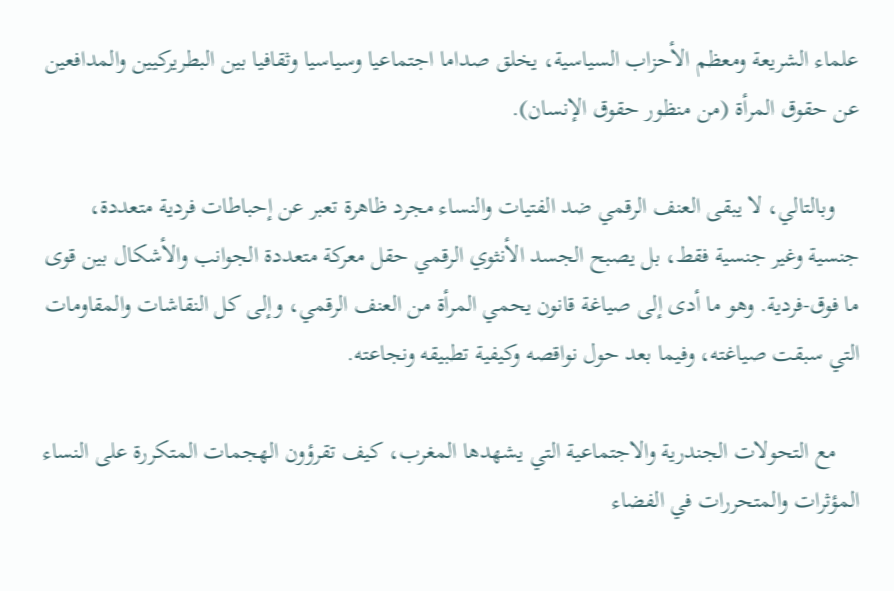علماء الشريعة ومعظم الأحزاب السياسية، يخلق صداما اجتماعيا وسياسيا وثقافيا بين البطريركيين والمدافعين عن حقوق المرأة (من منظور حقوق الإنسان).

    وبالتالي، لا يبقى العنف الرقمي ضد الفتيات والنساء مجرد ظاهرة تعبر عن إحباطات فردية متعددة، جنسية وغير جنسية فقط، بل يصبح الجسد الأنثوي الرقمي حقل معركة متعددة الجوانب والأشكال بين قوى ما فوق-فردية. وهو ما أدى إلى صياغة قانون يحمي المرأة من العنف الرقمي، وإلى كل النقاشات والمقاومات التي سبقت صياغته، وفيما بعد حول نواقصه وكيفية تطبيقه ونجاعته.

    مع التحولات الجندرية والاجتماعية التي يشهدها المغرب، كيف تقرؤون الهجمات المتكررة على النساء المؤثرات والمتحررات في الفضاء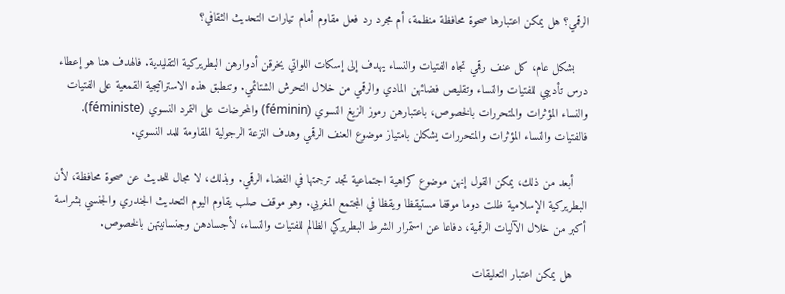الرقمي؟ هل يمكن اعتبارها صحوة محافظة منظمة، أم مجرد رد فعل مقاوم أمام تيارات التحديث الثقافي؟

    بشكل عام، كل عنف رقمي تجاه الفتيات والنساء يهدف إلى إسكات اللواتي يخرقن أدوارهن البطريركية التقليدية. فالهدف هنا هو إعطاء درس تأديبي للفتيات والنساء وتقليص فضائهن المادي والرقمي من خلال التحرش الشتائمي. وتنطبق هذه الاستراتيجية القمعية على الفتيات والنساء المؤثرات والمتحررات بالخصوص، باعتبارهن رموز الزيغ النسوي (féminin) والمحرضات على التمرد النسوي (féministe). فالفتيات والنساء المؤثرات والمتحررات يشكلن بامتياز موضوع العنف الرقمي وهدف النزعة الرجولية المقاومة للمد النسوي.

    أبعد من ذلك، يمكن القول إنهن موضوع كراهية اجتماعية تجد ترجمتها في الفضاء الرقمي. وبذلك، لا مجال للحديث عن صحوة محافظة، لأن البطريركية الإسلامية ظلت دوما موقفا مستيقظا ويقظا في المجتمع المغربي. وهو موقف صلب يقاوم اليوم التحديث الجندري والجنسي بشراسة أكبر من خلال الآليات الرقمية، دفاعا عن استمرار الشرط البطريركي الظالم للفتيات والنساء، لأجسادهن وجنسانيتهن بالخصوص.

    هل يمكن اعتبار التعليقات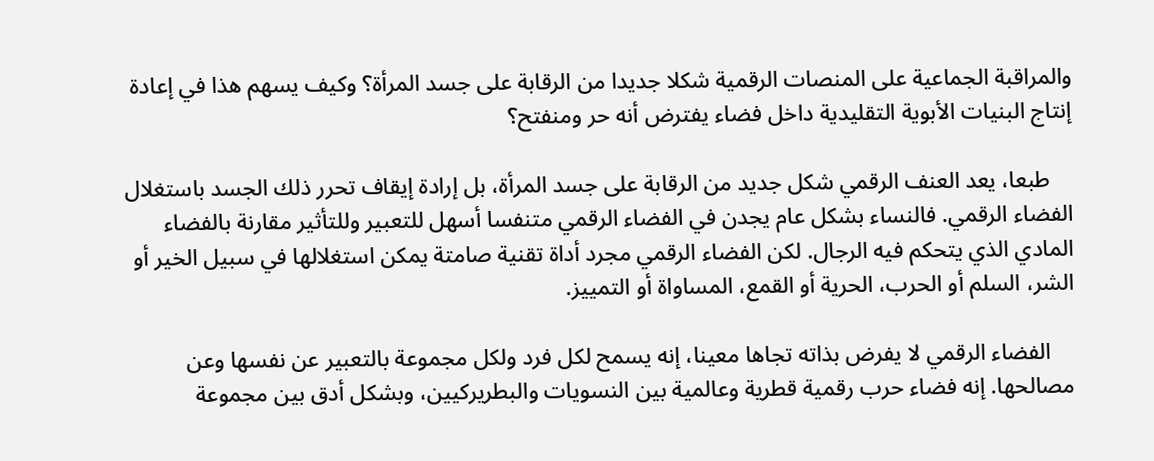والمراقبة الجماعية على المنصات الرقمية شكلا جديدا من الرقابة على جسد المرأة؟ وكيف يسهم هذا في إعادة إنتاج البنيات الأبوية التقليدية داخل فضاء يفترض أنه حر ومنفتح؟

    طبعا، يعد العنف الرقمي شكل جديد من الرقابة على جسد المرأة، بل إرادة إيقاف تحرر ذلك الجسد باستغلال الفضاء الرقمي. فالنساء بشكل عام يجدن في الفضاء الرقمي متنفسا أسهل للتعبير وللتأثير مقارنة بالفضاء المادي الذي يتحكم فيه الرجال. لكن الفضاء الرقمي مجرد أداة تقنية صامتة يمكن استغلالها في سبيل الخير أو الشر، السلم أو الحرب، الحرية أو القمع، المساواة أو التمييز.

    الفضاء الرقمي لا يفرض بذاته تجاها معينا، إنه يسمح لكل فرد ولكل مجموعة بالتعبير عن نفسها وعن مصالحها. إنه فضاء حرب رقمية قطرية وعالمية بين النسويات والبطريركيين، وبشكل أدق بين مجموعة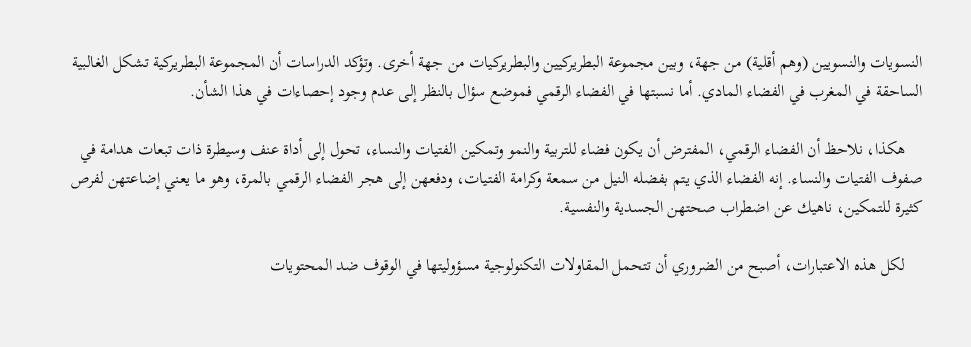النسويات والنسويين (وهم أقلية) من جهة، وبين مجموعة البطريركيين والبطريركيات من جهة أخرى. وتؤكد الدراسات أن المجموعة البطريركية تشكل الغالبية الساحقة في المغرب في الفضاء المادي. أما نسبتها في الفضاء الرقمي فموضع سؤال بالنظر إلى عدم وجود إحصاءات في هذا الشأن.

    هكذا، نلاحظ أن الفضاء الرقمي، المفترض أن يكون فضاء للتربية والنمو وتمكين الفتيات والنساء، تحول إلى أداة عنف وسيطرة ذات تبعات هدامة في صفوف الفتيات والنساء. إنه الفضاء الذي يتم بفضله النيل من سمعة وكرامة الفتيات، ودفعهن إلى هجر الفضاء الرقمي بالمرة، وهو ما يعني إضاعتهن لفرص كثيرة للتمكين، ناهيك عن اضطراب صحتهن الجسدية والنفسية.

    لكل هذه الاعتبارات، أصبح من الضروري أن تتحمل المقاولات التكنولوجية مسؤوليتها في الوقوف ضد المحتويات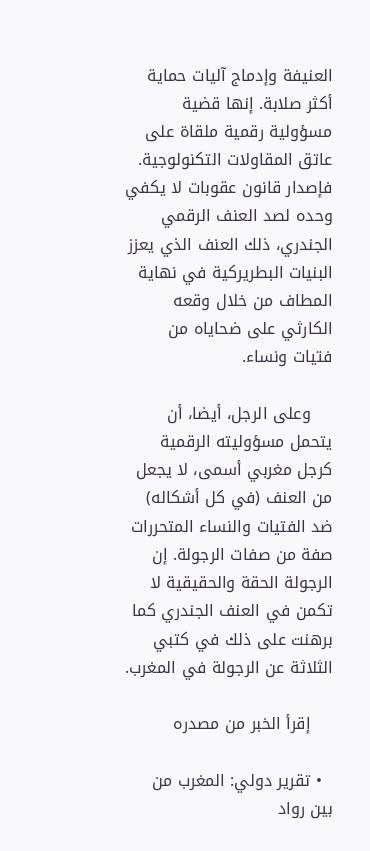العنيفة وإدماج آليات حماية أكثر صلابة. إنها قضية مسؤولية رقمية ملقاة على عاتق المقاولات التكنولوجية. فإصدار قانون عقوبات لا يكفي وحده لصد العنف الرقمي الجندري، ذلك العنف الذي يعزز البنيات البطريركية في نهاية المطاف من خلال وقعه الكارثي على ضحاياه من فتيات ونساء.

    وعلى الرجل، أيضا، أن يتحمل مسؤوليته الرقمية كرجل مغربي أسمى، لا يجعل من العنف (في كل أشكاله) ضد الفتيات والنساء المتحررات صفة من صفات الرجولة. إن الرجولة الحقة والحقيقية لا تكمن في العنف الجندري كما برهنت على ذلك في كتبي الثلاثة عن الرجولة في المغرب.

    إقرأ الخبر من مصدره

  • تقرير دولي: المغرب من بين رواد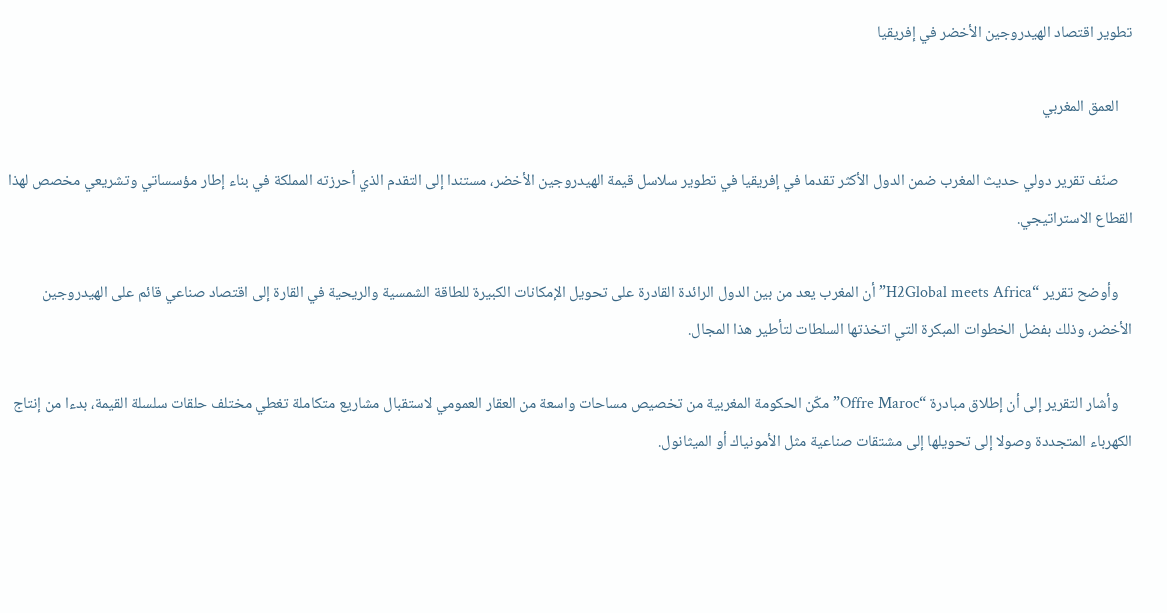تطوير اقتصاد الهيدروجين الأخضر في إفريقيا

    العمق المغربي

    صنّف تقرير دولي حديث المغرب ضمن الدول الأكثر تقدما في إفريقيا في تطوير سلاسل قيمة الهيدروجين الأخضر، مستندا إلى التقدم الذي أحرزته المملكة في بناء إطار مؤسساتي وتشريعي مخصص لهذا القطاع الاستراتيجي.

    وأوضح تقرير “H2Global meets Africa” أن المغرب يعد من بين الدول الرائدة القادرة على تحويل الإمكانات الكبيرة للطاقة الشمسية والريحية في القارة إلى اقتصاد صناعي قائم على الهيدروجين الأخضر، وذلك بفضل الخطوات المبكرة التي اتخذتها السلطات لتأطير هذا المجال.

    وأشار التقرير إلى أن إطلاق مبادرة “Offre Maroc” مكّن الحكومة المغربية من تخصيص مساحات واسعة من العقار العمومي لاستقبال مشاريع متكاملة تغطي مختلف حلقات سلسلة القيمة، بدءا من إنتاج الكهرباء المتجددة وصولا إلى تحويلها إلى مشتقات صناعية مثل الأمونياك أو الميثانول.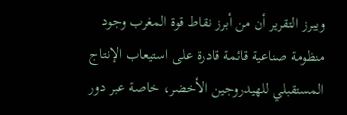ويبرز التقرير أن من أبرز نقاط قوة المغرب وجود منظومة صناعية قائمة قادرة على استيعاب الإنتاج المستقبلي للهيدروجين الأخضر، خاصة عبر دور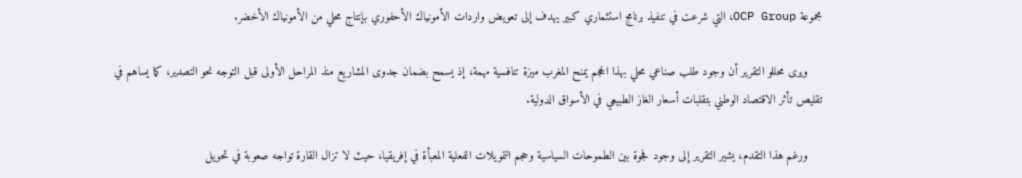مجموعة OCP Group، التي شرعت في تنفيذ برنامج استثماري كبير يهدف إلى تعويض واردات الأمونياك الأحفوري بإنتاج محلي من الأمونياك الأخضر.

    ويرى محللو التقرير أن وجود طلب صناعي محلي بهذا الحجم يمنح المغرب ميزة تنافسية مهمة، إذ يسمح بضمان جدوى المشاريع منذ المراحل الأولى قبل التوجه نحو التصدير، كما يساهم في تقليص تأثر الاقتصاد الوطني بتقلبات أسعار الغاز الطبيعي في الأسواق الدولية.

    ورغم هذا التقدم، يشير التقرير إلى وجود فجوة بين الطموحات السياسية وحجم التمويلات الفعلية المعبأة في إفريقيا، حيث لا تزال القارة تواجه صعوبة في تحويل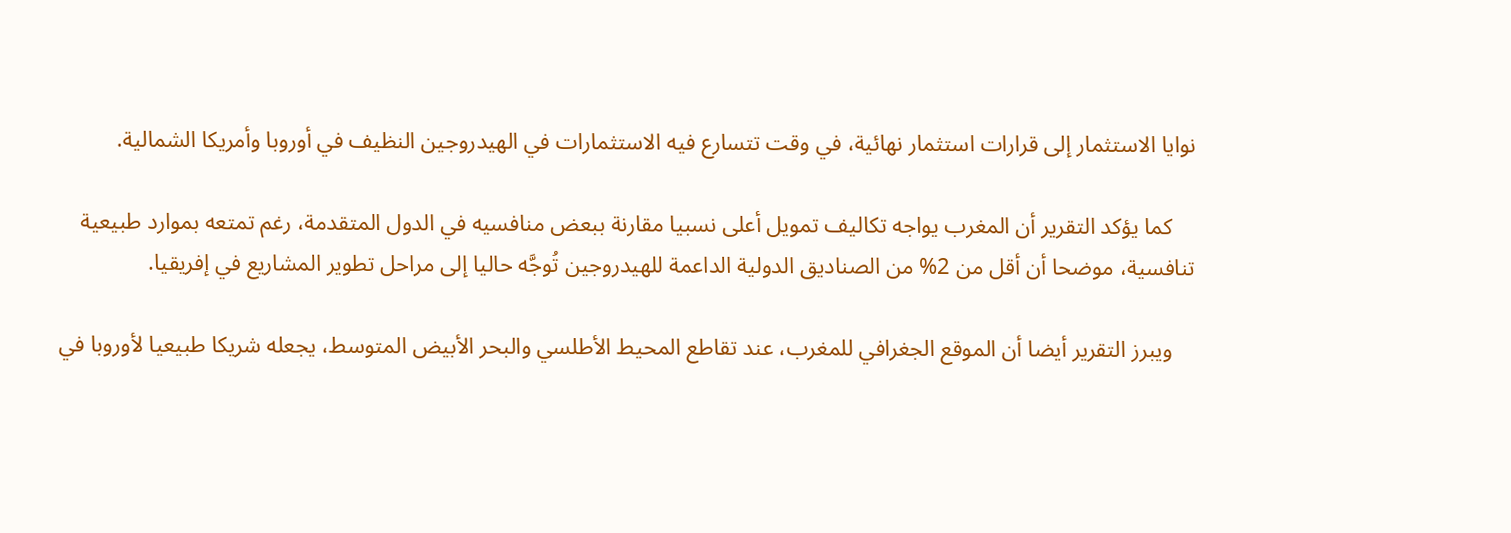نوايا الاستثمار إلى قرارات استثمار نهائية، في وقت تتسارع فيه الاستثمارات في الهيدروجين النظيف في أوروبا وأمريكا الشمالية.

    كما يؤكد التقرير أن المغرب يواجه تكاليف تمويل أعلى نسبيا مقارنة ببعض منافسيه في الدول المتقدمة، رغم تمتعه بموارد طبيعية تنافسية، موضحا أن أقل من 2% من الصناديق الدولية الداعمة للهيدروجين تُوجَّه حاليا إلى مراحل تطوير المشاريع في إفريقيا.

    ويبرز التقرير أيضا أن الموقع الجغرافي للمغرب، عند تقاطع المحيط الأطلسي والبحر الأبيض المتوسط، يجعله شريكا طبيعيا لأوروبا في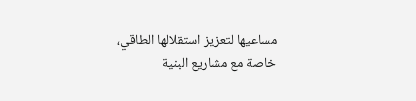مساعيها لتعزيز استقلالها الطاقي، خاصة مع مشاريع البنية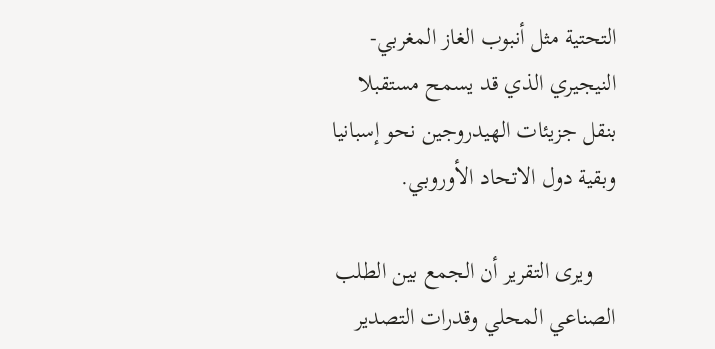التحتية مثل أنبوب الغاز المغربي-النيجيري الذي قد يسمح مستقبلا بنقل جزيئات الهيدروجين نحو إسبانيا وبقية دول الاتحاد الأوروبي.

    ويرى التقرير أن الجمع بين الطلب الصناعي المحلي وقدرات التصدير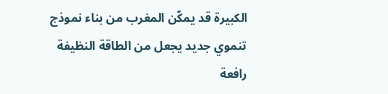الكبيرة قد يمكّن المغرب من بناء نموذج تنموي جديد يجعل من الطاقة النظيفة رافعة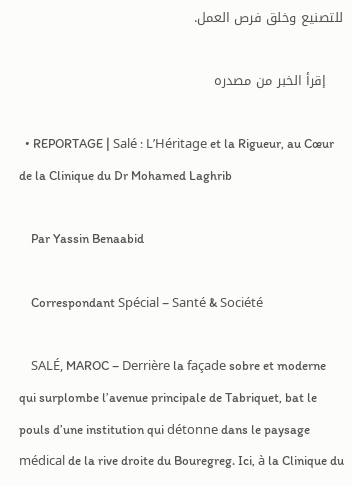للتصنيع وخلق فرص العمل.

    إقرأ الخبر من مصدره

  • REPORTAGE | Salé : L’Héritage et la Rigueur, au Cœur de la Clinique du Dr Mohamed Laghrib

    Par Yassin Benaabid

    Correspondant Spécial – Santé & Société

    SALÉ, MAROC – Derrière la façade sobre et moderne qui surplombe l’avenue principale de Tabriquet, bat le pouls d’une institution qui détonne dans le paysage médical de la rive droite du Bouregreg. Ici, à la Clinique du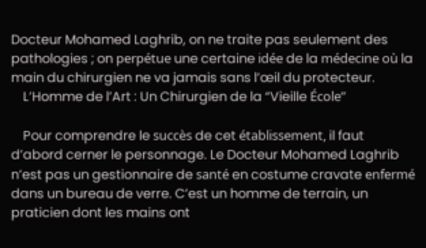Docteur Mohamed Laghrib, on ne traite pas seulement des pathologies ; on perpétue une certaine idée de la médecine où la main du chirurgien ne va jamais sans l’œil du protecteur.
    L’Homme de l’Art : Un Chirurgien de la “Vieille École”

    Pour comprendre le succès de cet établissement, il faut d’abord cerner le personnage. Le Docteur Mohamed Laghrib n’est pas un gestionnaire de santé en costume cravate enfermé dans un bureau de verre. C’est un homme de terrain, un praticien dont les mains ont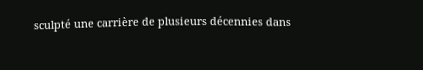sculpté une carrière de plusieurs décennies dans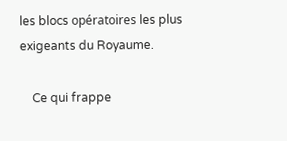les blocs opératoires les plus exigeants du Royaume.

    Ce qui frappe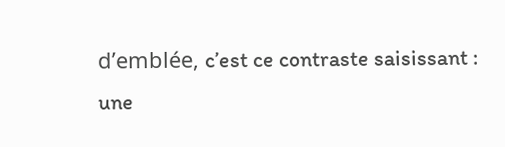d’emblée, c’est ce contraste saisissant : une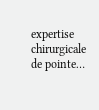expertise chirurgicale de pointe…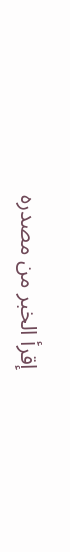إقرأ الخبر من مصدره